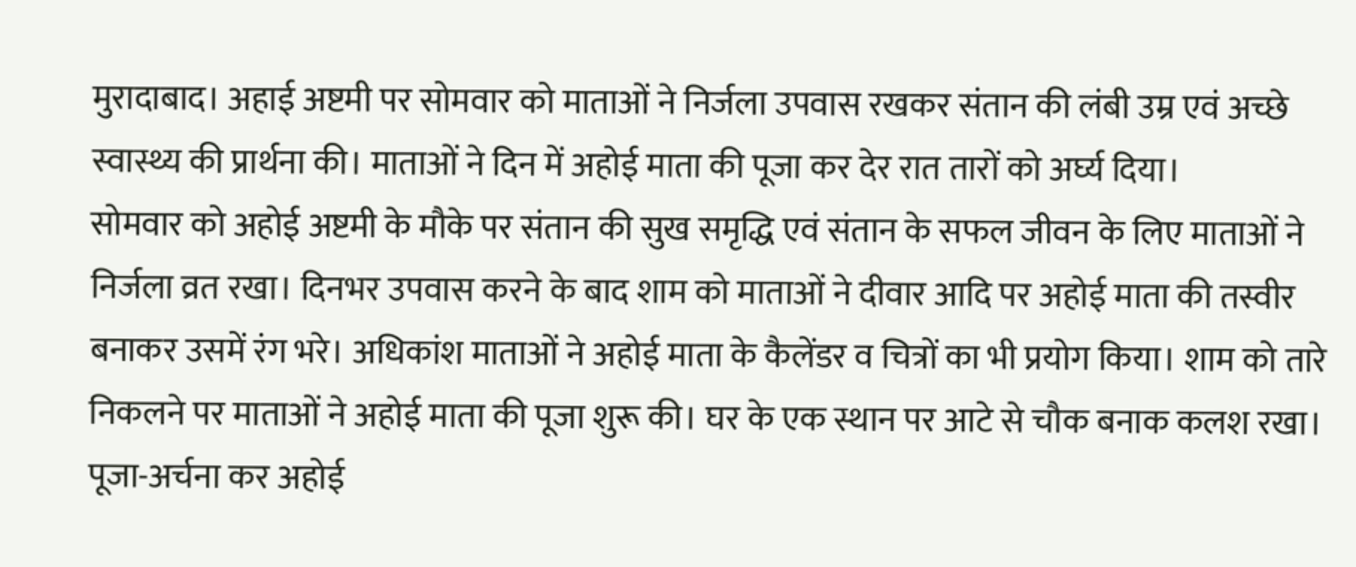मुरादाबाद। अहाई अष्टमी पर सोमवार को माताओं ने निर्जला उपवास रखकर संतान की लंबी उम्र एवं अच्छे स्वास्थ्य की प्रार्थना की। माताओं ने दिन में अहोई माता की पूजा कर देर रात तारों को अर्घ्य दिया।
सोमवार को अहोई अष्टमी के मौके पर संतान की सुख समृद्धि एवं संतान के सफल जीवन के लिए माताओं ने निर्जला व्रत रखा। दिनभर उपवास करने के बाद शाम को माताओं ने दीवार आदि पर अहोई माता की तस्वीर बनाकर उसमें रंग भरे। अधिकांश माताओं ने अहोई माता के कैलेंडर व चित्रों का भी प्रयोग किया। शाम को तारे निकलने पर माताओं ने अहोई माता की पूजा शुरू की। घर के एक स्थान पर आटे से चौक बनाक कलश रखा। पूजा-अर्चना कर अहोई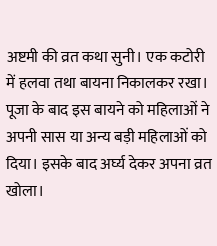अष्टमी की व्रत कथा सुनी। एक कटोरी में हलवा तथा बायना निकालकर रखा। पूजा के बाद इस बायने को महिलाओं ने अपनी सास या अन्य बड़ी महिलाओं को दिया। इसके बाद अर्घ्य देकर अपना व्रत खोला।